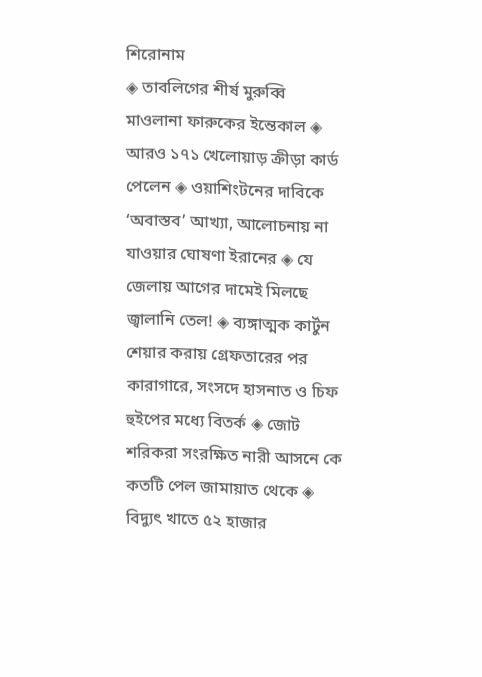শিরোনাম
◈ তাবলিগের শীর্ষ মুরুব্বি মাওলানা ফারুকের ইন্তেকাল ◈ আরও ১৭১ খেলোয়াড় ক্রীড়া কার্ড পেলেন ◈ ওয়াশিংটনের দাবিকে ‘অবাস্তব’ আখ্যা, আলোচনায় না যাওয়ার ঘোষণা ইরানের ◈ যে জেলায় আগের দামেই মিলছে জ্বালানি তেল! ◈ ব্যঙ্গাত্মক কার্টুন শেয়ার করায় গ্রেফতারের পর কারাগারে, সংসদে হাসনাত ও চিফ হুইপের মধ্যে বিতর্ক ◈ জোট শরিকরা সংরক্ষিত নারী আসনে কে কতটি পেল জামায়াত থেকে ◈ বিদ্যুৎ খাতে ৫২ হাজার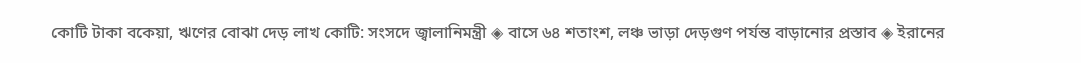কোটি টাকা বকেয়া, ঋণের বোঝা দেড় লাখ কোটি: সংসদে জ্বালানিমন্ত্রী ◈ বাসে ৬৪ শতাংশ, লঞ্চ ভাড়া দেড়গুণ পর্যন্ত বাড়ানোর প্রস্তাব ◈ ইরানের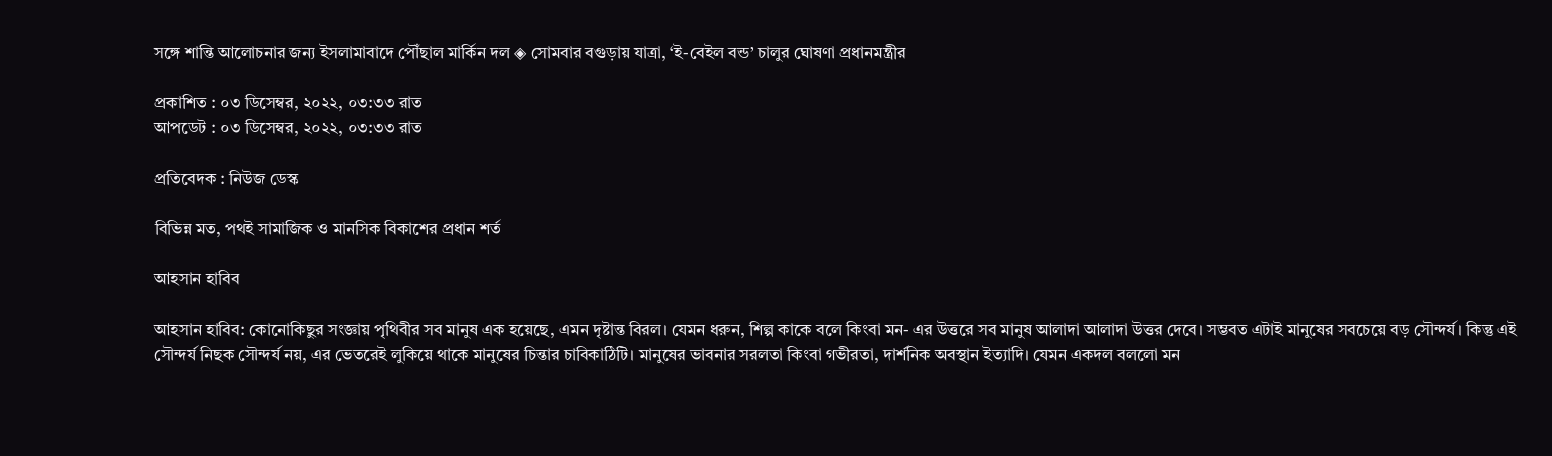সঙ্গে শান্তি আলোচনার জন্য ইসলামাবাদে পৌঁছাল মার্কিন দল ◈ সোমবার বগুড়ায় যাত্রা, ‘ই-বেইল বন্ড’ চালুর ঘোষণা প্রধানমন্ত্রীর

প্রকাশিত : ০৩ ডিসেম্বর, ২০২২, ০৩:৩৩ রাত
আপডেট : ০৩ ডিসেম্বর, ২০২২, ০৩:৩৩ রাত

প্রতিবেদক : নিউজ ডেস্ক

বিভিন্ন মত, পথই সামাজিক ও মানসিক বিকাশের প্রধান শর্ত

আহসান হাবিব

আহসান হাবিব: কোনোকিছুর সংজ্ঞায় পৃথিবীর সব মানুষ এক হয়েছে, এমন দৃষ্টান্ত বিরল। যেমন ধরুন, শিল্প কাকে বলে কিংবা মন- এর উত্তরে সব মানুষ আলাদা আলাদা উত্তর দেবে। সম্ভবত এটাই মানুষের সবচেয়ে বড় সৌন্দর্য। কিন্তু এই সৌন্দর্য নিছক সৌন্দর্য নয়, এর ভেতরেই লুকিয়ে থাকে মানুষের চিন্তার চাবিকাঠিটি। মানুষের ভাবনার সরলতা কিংবা গভীরতা, দার্শনিক অবস্থান ইত্যাদি। যেমন একদল বললো মন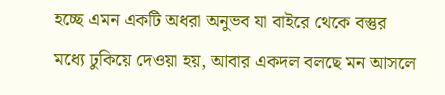হচ্ছে এমন একটি অধরা অনুভব যা বাইরে থেকে বস্তুর মধ্যে ঢুকিয়ে দেওয়া হয়, আবার একদল বলছে মন আসলে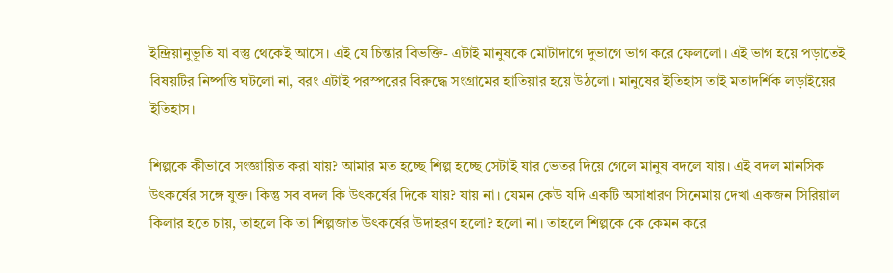ইন্দ্রিয়ানুভূতি যা বস্তু থেকেই আসে। এই যে চিন্তার বিভক্তি- এটাই মানুষকে মোটাদাগে দুভাগে ভাগ করে ফেললো। এই ভাগ হয়ে পড়াতেই বিষয়টির নিষ্পত্তি ঘটলো না, বরং এটাই পরস্পরের বিরুদ্ধে সংগ্রামের হাতিয়ার হয়ে উঠলো। মানুষের ইতিহাস তাই মতাদর্শিক লড়াইয়ের ইতিহাস।

শিল্পকে কীভাবে সংজ্ঞায়িত করা যায়? আমার মত হচ্ছে শিল্প হচ্ছে সেটাই যার ভেতর দিয়ে গেলে মানুষ বদলে যায়। এই বদল মানসিক উৎকর্ষের সঙ্গে যুক্ত। কিন্তু সব বদল কি উৎকর্ষের দিকে যায়? যায় না। যেমন কেউ যদি একটি অসাধারণ সিনেমায় দেখা একজন সিরিয়াল কিলার হতে চায়, তাহলে কি তা শিল্পজাত উৎকর্ষের উদাহরণ হলো? হলো না। তাহলে শিল্পকে কে কেমন করে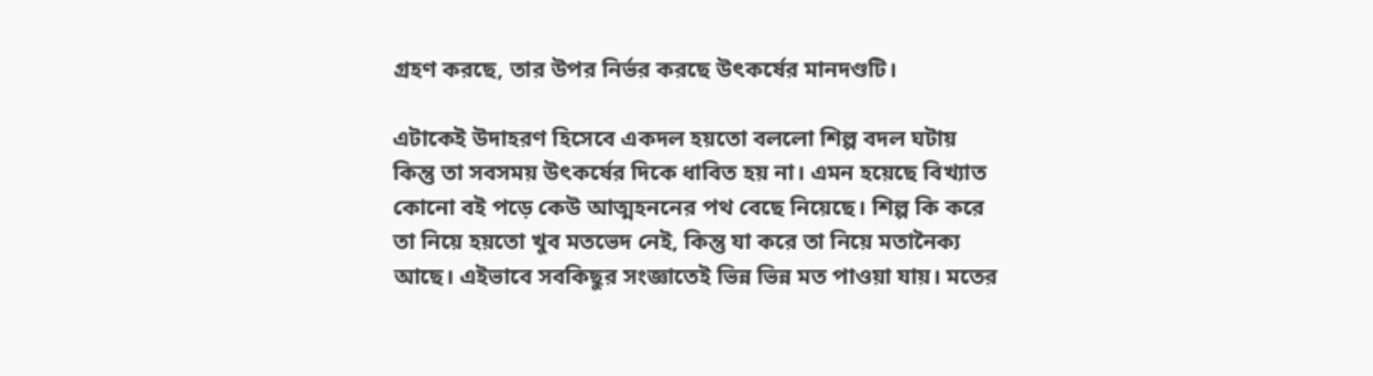গ্রহণ করছে, তার উপর নির্ভর করছে উৎকর্ষের মানদণ্ডটি।

এটাকেই উদাহরণ হিসেবে একদল হয়তো বললো শিল্প বদল ঘটায় কিন্তু তা সবসময় উৎকর্ষের দিকে ধাবিত হয় না। এমন হয়েছে বিখ্যাত কোনো বই পড়ে কেউ আত্মহননের পথ বেছে নিয়েছে। শিল্প কি করে তা নিয়ে হয়তো খুব মতভেদ নেই, কিন্তু যা করে তা নিয়ে মতানৈক্য আছে। এইভাবে সবকিছুর সংজ্ঞাতেই ভিন্ন ভিন্ন মত পাওয়া যায়। মতের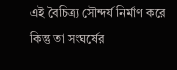এই বৈচিত্র্য সৌন্দর্য নির্মাণ করে কিন্তু তা সংঘর্ষের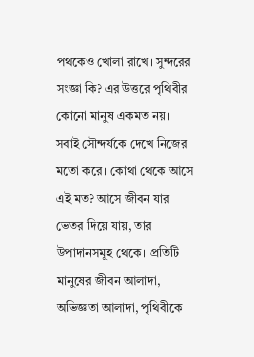পথকেও খোলা রাখে। সুন্দরের সংজ্ঞা কি? এর উত্তরে পৃথিবীর কোনো মানুষ একমত নয়। সবাই সৌন্দর্যকে দেখে নিজের মতো করে। কোথা থেকে আসে এই মত? আসে জীবন যার ভেতর দিয়ে যায়, তার উপাদানসমূহ থেকে। প্রতিটি মানুষের জীবন আলাদা, অভিজ্ঞতা আলাদা, পৃথিবীকে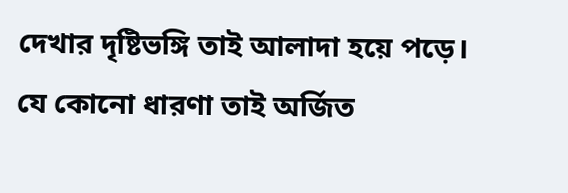দেখার দৃষ্টিভঙ্গি তাই আলাদা হয়ে পড়ে। যে কোনো ধারণা তাই অর্জিত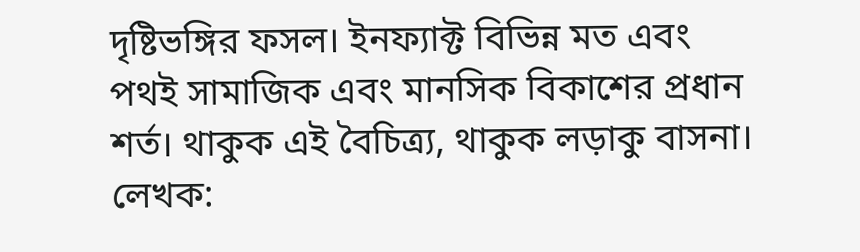দৃষ্টিভঙ্গির ফসল। ইনফ্যাক্ট বিভিন্ন মত এবং পথই সামাজিক এবং মানসিক বিকাশের প্রধান শর্ত। থাকুক এই বৈচিত্র্য, থাকুক লড়াকু বাসনা। লেখক: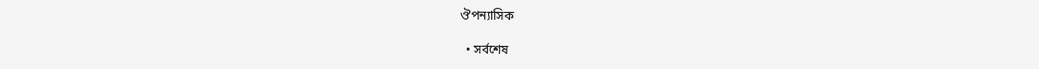ঔপন্যাসিক

  • সর্বশেষ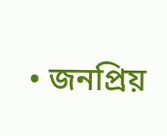• জনপ্রিয়